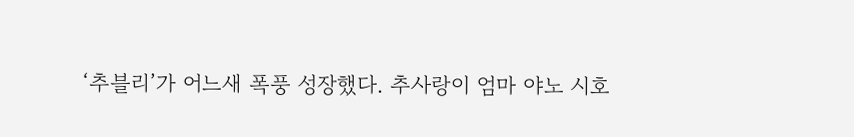‘추블리’가 어느새 폭풍 성장했다. 추사랑이 엄마 야노 시호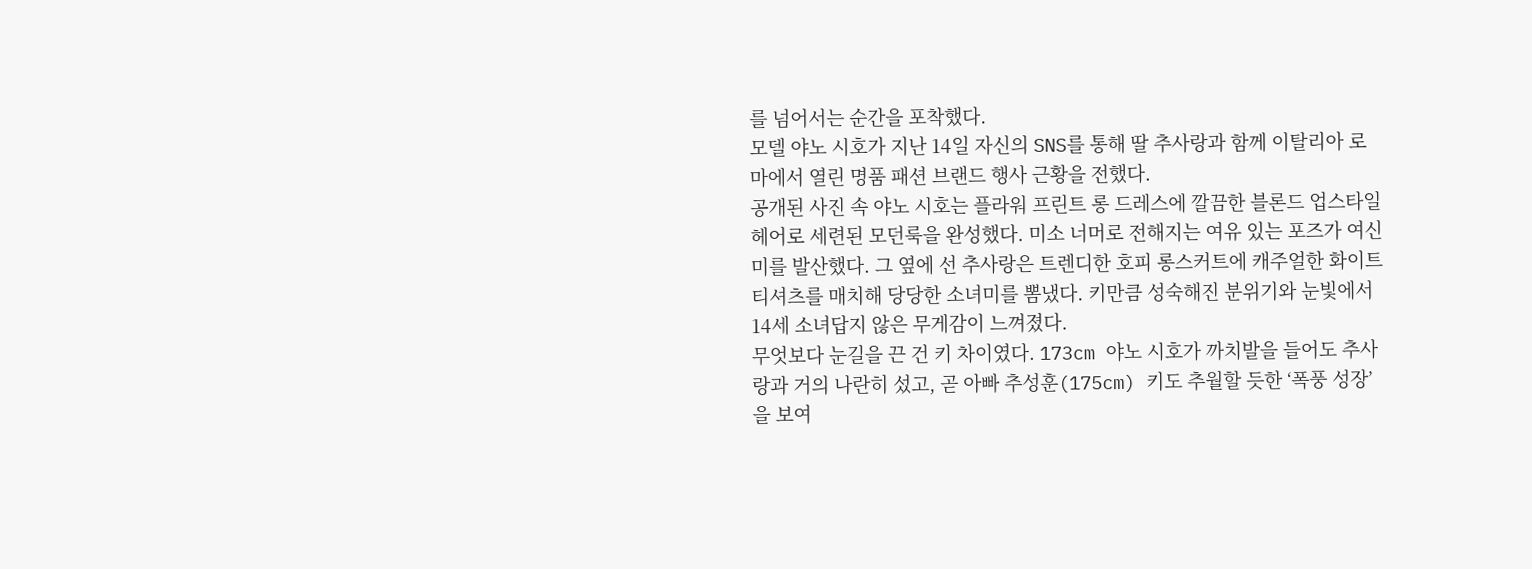를 넘어서는 순간을 포착했다.
모델 야노 시호가 지난 14일 자신의 SNS를 통해 딸 추사랑과 함께 이탈리아 로마에서 열린 명품 패션 브랜드 행사 근황을 전했다.
공개된 사진 속 야노 시호는 플라워 프린트 롱 드레스에 깔끔한 블론드 업스타일 헤어로 세련된 모던룩을 완성했다. 미소 너머로 전해지는 여유 있는 포즈가 여신미를 발산했다. 그 옆에 선 추사랑은 트렌디한 호피 롱스커트에 캐주얼한 화이트 티셔츠를 매치해 당당한 소녀미를 뽐냈다. 키만큼 성숙해진 분위기와 눈빛에서 14세 소녀답지 않은 무게감이 느껴졌다.
무엇보다 눈길을 끈 건 키 차이였다. 173cm 야노 시호가 까치발을 들어도 추사랑과 거의 나란히 섰고, 곧 아빠 추성훈(175cm) 키도 추월할 듯한 ‘폭풍 성장’을 보여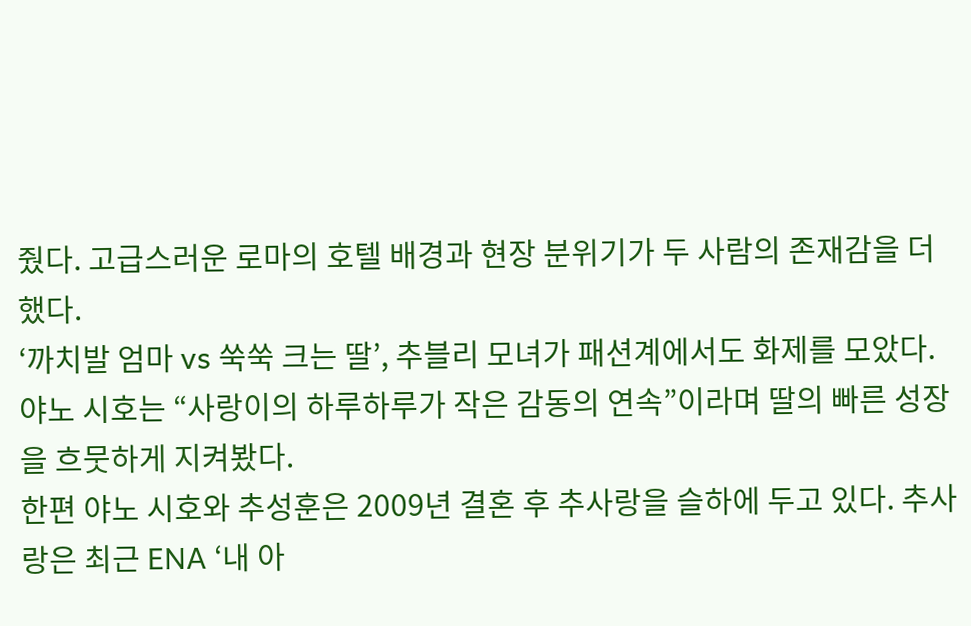줬다. 고급스러운 로마의 호텔 배경과 현장 분위기가 두 사람의 존재감을 더했다.
‘까치발 엄마 vs 쑥쑥 크는 딸’, 추블리 모녀가 패션계에서도 화제를 모았다.
야노 시호는 “사랑이의 하루하루가 작은 감동의 연속”이라며 딸의 빠른 성장을 흐뭇하게 지켜봤다.
한편 야노 시호와 추성훈은 2009년 결혼 후 추사랑을 슬하에 두고 있다. 추사랑은 최근 ENA ‘내 아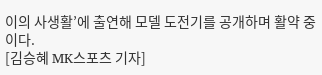이의 사생활’에 출연해 모델 도전기를 공개하며 활약 중이다.
[김승혜 MK스포츠 기자]